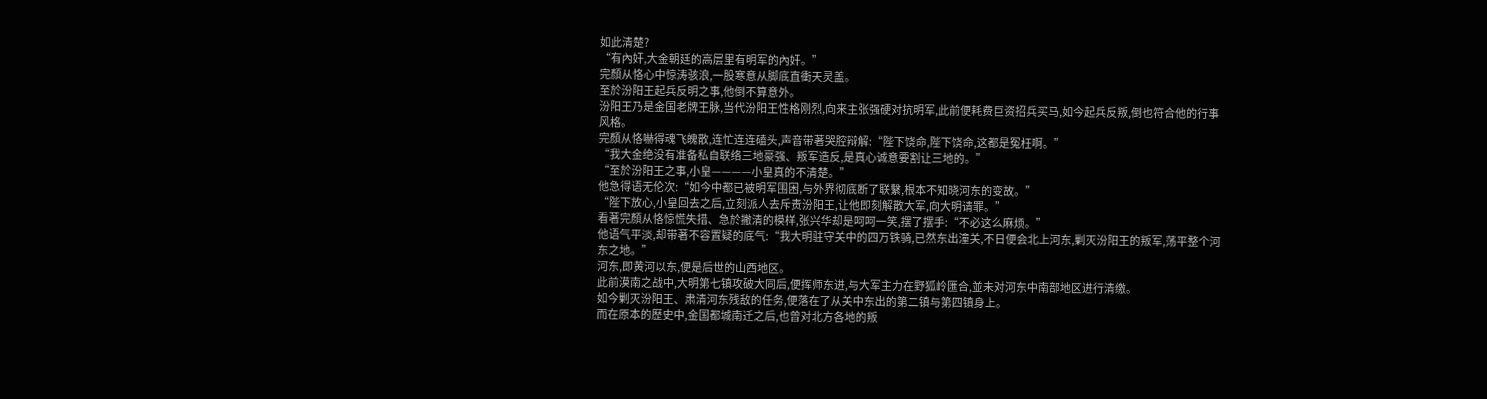如此清楚?
“有內奸,大金朝廷的高层里有明军的內奸。”
完顏从恪心中惊涛骇浪,一股寒意从脚底直衝天灵盖。
至於汾阳王起兵反明之事,他倒不算意外。
汾阳王乃是金国老牌王脉,当代汾阳王性格刚烈,向来主张强硬对抗明军,此前便耗费巨资招兵买马,如今起兵反叛,倒也符合他的行事风格。
完顏从恪嚇得魂飞魄散,连忙连连磕头,声音带著哭腔辩解:“陛下饶命,陛下饶命,这都是冤枉啊。”
“我大金绝没有准备私自联络三地豪强、叛军造反,是真心诚意要割让三地的。”
“至於汾阳王之事,小皇————小皇真的不清楚。”
他急得语无伦次:“如今中都已被明军围困,与外界彻底断了联繫,根本不知晓河东的变故。”
“陛下放心,小皇回去之后,立刻派人去斥责汾阳王,让他即刻解散大军,向大明请罪。”
看著完顏从恪惊慌失措、急於撇清的模样,张兴华却是呵呵一笑,摆了摆手:“不必这么麻烦。”
他语气平淡,却带著不容置疑的底气:“我大明驻守关中的四万铁骑,已然东出潼关,不日便会北上河东,剿灭汾阳王的叛军,荡平整个河东之地。”
河东,即黄河以东,便是后世的山西地区。
此前漠南之战中,大明第七镇攻破大同后,便挥师东进,与大军主力在野狐岭匯合,並未对河东中南部地区进行清缴。
如今剿灭汾阳王、肃清河东残敌的任务,便落在了从关中东出的第二镇与第四镇身上。
而在原本的歷史中,金国都城南迁之后,也曾对北方各地的叛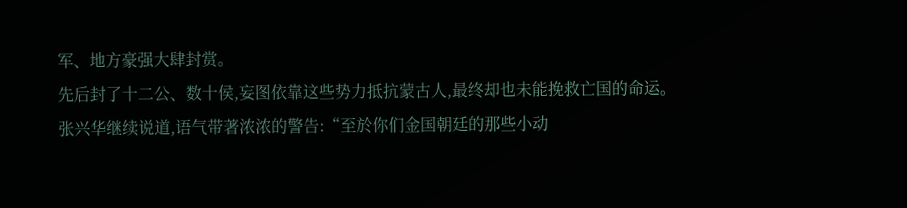军、地方豪强大肆封赏。
先后封了十二公、数十侯,妄图依靠这些势力抵抗蒙古人,最终却也未能挽救亡国的命运。
张兴华继续说道,语气带著浓浓的警告:“至於你们金国朝廷的那些小动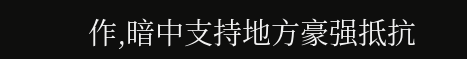作,暗中支持地方豪强抵抗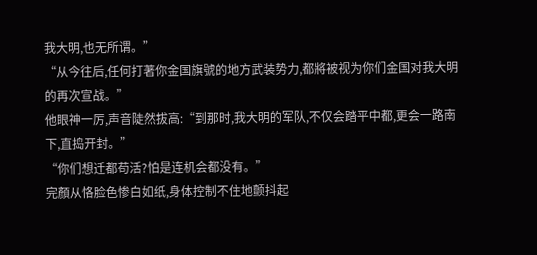我大明,也无所谓。”
“从今往后,任何打著你金国旗號的地方武装势力,都將被视为你们金国对我大明的再次宣战。”
他眼神一厉,声音陡然拔高:“到那时,我大明的军队,不仅会踏平中都,更会一路南下,直捣开封。”
“你们想迁都苟活?怕是连机会都没有。”
完顏从恪脸色惨白如纸,身体控制不住地颤抖起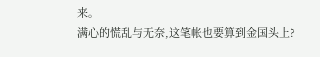来。
满心的慌乱与无奈,这笔帐也要算到金国头上?